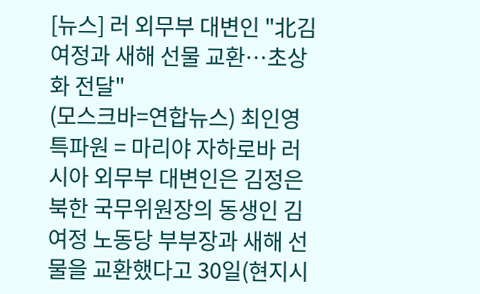[뉴스] 러 외무부 대변인 "北김여정과 새해 선물 교환…초상화 전달"
(모스크바=연합뉴스) 최인영 특파원 = 마리야 자하로바 러시아 외무부 대변인은 김정은 북한 국무위원장의 동생인 김여정 노동당 부부장과 새해 선물을 교환했다고 30일(현지시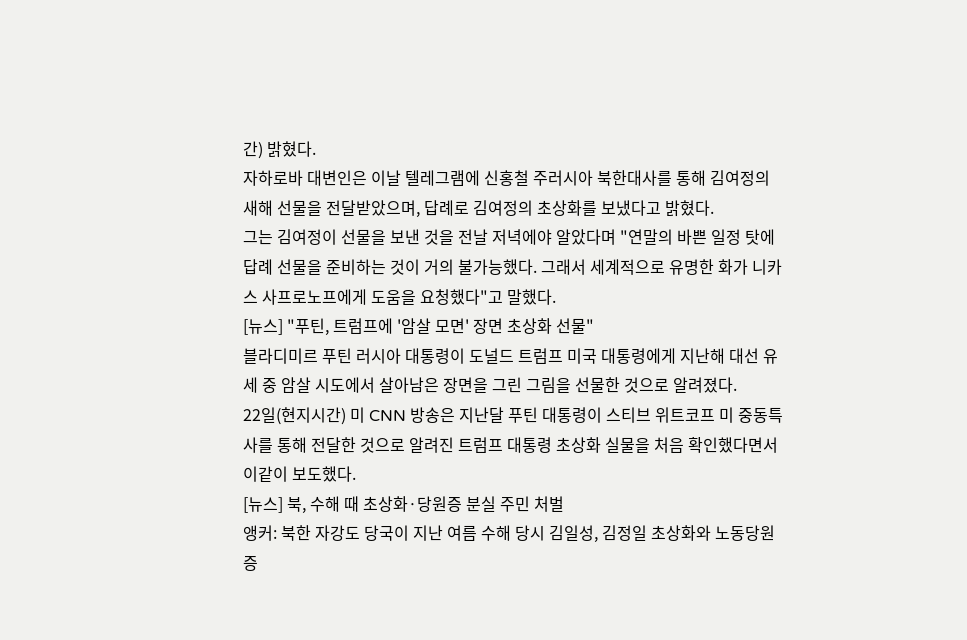간) 밝혔다.
자하로바 대변인은 이날 텔레그램에 신홍철 주러시아 북한대사를 통해 김여정의 새해 선물을 전달받았으며, 답례로 김여정의 초상화를 보냈다고 밝혔다.
그는 김여정이 선물을 보낸 것을 전날 저녁에야 알았다며 "연말의 바쁜 일정 탓에 답례 선물을 준비하는 것이 거의 불가능했다. 그래서 세계적으로 유명한 화가 니카스 사프로노프에게 도움을 요청했다"고 말했다.
[뉴스] "푸틴, 트럼프에 '암살 모면' 장면 초상화 선물"
블라디미르 푸틴 러시아 대통령이 도널드 트럼프 미국 대통령에게 지난해 대선 유세 중 암살 시도에서 살아남은 장면을 그린 그림을 선물한 것으로 알려졌다.
22일(현지시간) 미 CNN 방송은 지난달 푸틴 대통령이 스티브 위트코프 미 중동특사를 통해 전달한 것으로 알려진 트럼프 대통령 초상화 실물을 처음 확인했다면서 이같이 보도했다.
[뉴스] 북, 수해 때 초상화·당원증 분실 주민 처벌
앵커: 북한 자강도 당국이 지난 여름 수해 당시 김일성, 김정일 초상화와 노동당원증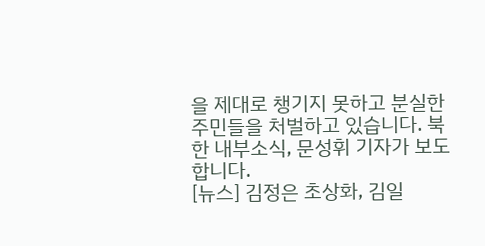을 제대로 챙기지 못하고 분실한 주민들을 처벌하고 있습니다. 북한 내부소식, 문성휘 기자가 보도합니다.
[뉴스] 김정은 초상화, 김일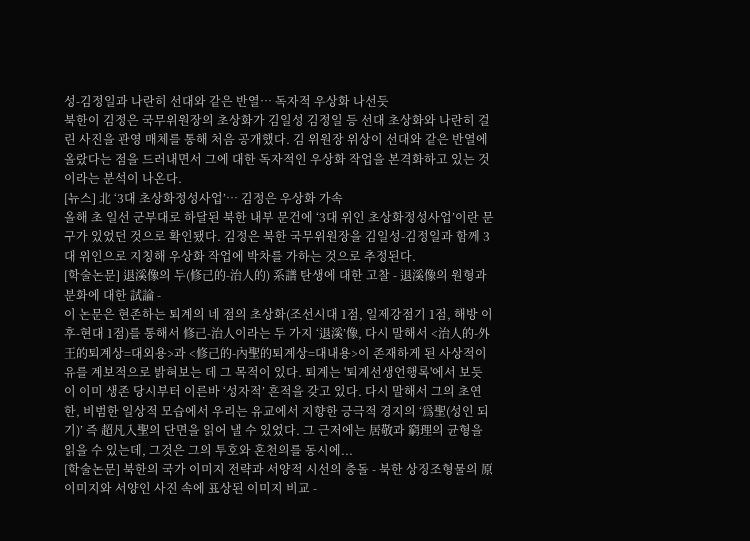성-김정일과 나란히 선대와 같은 반열… 독자적 우상화 나선듯
북한이 김정은 국무위원장의 초상화가 김일성 김정일 등 선대 초상화와 나란히 걸린 사진을 관영 매체를 통해 처음 공개했다. 김 위원장 위상이 선대와 같은 반열에 올랐다는 점을 드러내면서 그에 대한 독자적인 우상화 작업을 본격화하고 있는 것이라는 분석이 나온다.
[뉴스] 北 ‘3대 초상화정성사업’… 김정은 우상화 가속
올해 초 일선 군부대로 하달된 북한 내부 문건에 ‘3대 위인 초상화정성사업’이란 문구가 있었던 것으로 확인됐다. 김정은 북한 국무위원장을 김일성-김정일과 함께 3대 위인으로 지칭해 우상화 작업에 박차를 가하는 것으로 추정된다.
[학술논문] 退溪像의 두(修己的-治人的) 系譜 탄생에 대한 고찰 - 退溪像의 원형과 분화에 대한 試論 -
이 논문은 현존하는 퇴계의 네 점의 초상화(조선시대 1점, 일제강점기 1점, 해방 이후-현대 1점)를 통해서 修己-治人이라는 두 가지 ‘退溪’像, 다시 말해서 <治人的-外王的퇴계상=대외용>과 <修己的-內聖的퇴계상=대내용>이 존재하게 된 사상적이유를 계보적으로 밝혀보는 데 그 목적이 있다. 퇴계는 '퇴계선생언행록'에서 보듯이 이미 생존 당시부터 이른바 ‘성자적’ 흔적을 갖고 있다. 다시 말해서 그의 초연한, 비범한 일상적 모습에서 우리는 유교에서 지향한 긍극적 경지의 ‘爲聖(성인 되기)’ 즉 超凡入聖의 단면을 읽어 낼 수 있었다. 그 근저에는 居敬과 窮理의 균형을 읽을 수 있는데, 그것은 그의 투호와 혼천의를 동시에...
[학술논문] 북한의 국가 이미지 전략과 서양적 시선의 충돌 - 북한 상징조형물의 原 이미지와 서양인 사진 속에 표상된 이미지 비교 -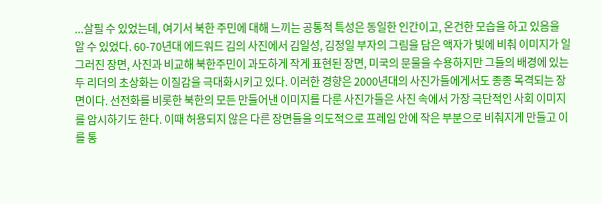...살필 수 있었는데, 여기서 북한 주민에 대해 느끼는 공통적 특성은 동일한 인간이고, 온건한 모습을 하고 있음을 알 수 있었다. 60-70년대 에드워드 김의 사진에서 김일성, 김정일 부자의 그림을 담은 액자가 빛에 비춰 이미지가 일그러진 장면, 사진과 비교해 북한주민이 과도하게 작게 표현된 장면, 미국의 문물을 수용하지만 그들의 배경에 있는 두 리더의 초상화는 이질감을 극대화시키고 있다. 이러한 경향은 2000년대의 사진가들에게서도 종종 목격되는 장면이다. 선전화를 비롯한 북한의 모든 만들어낸 이미지를 다룬 사진가들은 사진 속에서 가장 극단적인 사회 이미지를 암시하기도 한다. 이때 허용되지 않은 다른 장면들을 의도적으로 프레임 안에 작은 부분으로 비춰지게 만들고 이를 통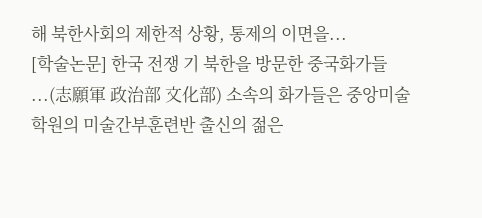해 북한사회의 제한적 상황, 통제의 이면을...
[학술논문] 한국 전쟁 기 북한을 방문한 중국화가들
...(志願軍 政治部 文化部) 소속의 화가들은 중앙미술학원의 미술간부훈련반 출신의 젊은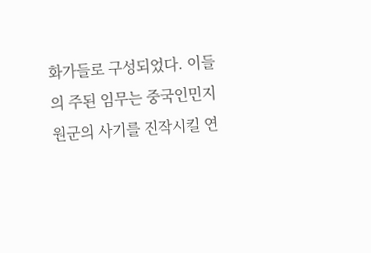화가들로 구성되었다. 이들의 주된 임무는 중국인민지원군의 사기를 진작시킬 연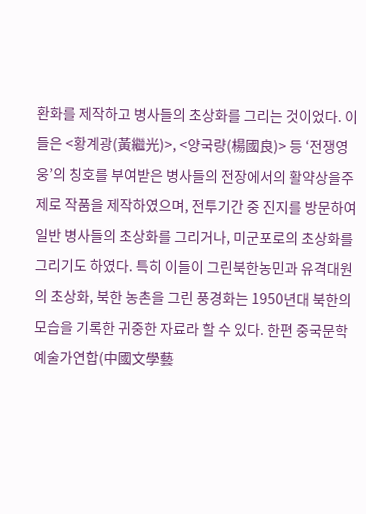환화를 제작하고 병사들의 초상화를 그리는 것이었다. 이들은 <황계광(黃繼光)>, <양국량(楊國良)> 등 ‘전쟁영웅’의 칭호를 부여받은 병사들의 전장에서의 활약상을주제로 작품을 제작하였으며, 전투기간 중 진지를 방문하여 일반 병사들의 초상화를 그리거나, 미군포로의 초상화를 그리기도 하였다. 특히 이들이 그린북한농민과 유격대원의 초상화, 북한 농촌을 그린 풍경화는 1950년대 북한의모습을 기록한 귀중한 자료라 할 수 있다. 한편 중국문학예술가연합(中國文學藝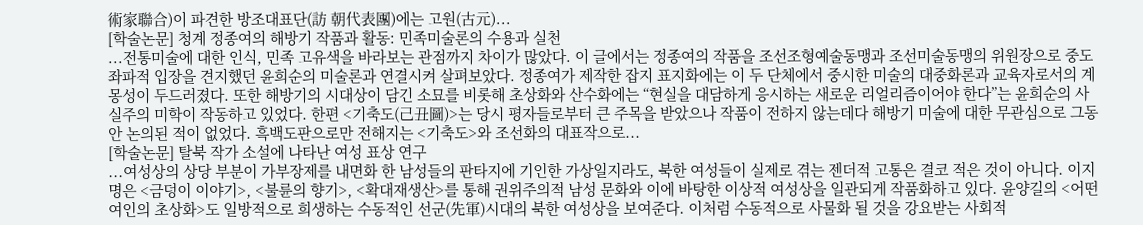術家聯合)이 파견한 방조대표단(訪 朝代表團)에는 고원(古元)...
[학술논문] 청계 정종여의 해방기 작품과 활동: 민족미술론의 수용과 실천
...전통미술에 대한 인식, 민족 고유색을 바라보는 관점까지 차이가 많았다. 이 글에서는 정종여의 작품을 조선조형예술동맹과 조선미술동맹의 위원장으로 중도좌파적 입장을 견지했던 윤희순의 미술론과 연결시켜 살펴보았다. 정종여가 제작한 잡지 표지화에는 이 두 단체에서 중시한 미술의 대중화론과 교육자로서의 계몽성이 두드러졌다. 또한 해방기의 시대상이 담긴 소묘를 비롯해 초상화와 산수화에는 “현실을 대담하게 응시하는 새로운 리얼리즘이어야 한다”는 윤희순의 사실주의 미학이 작동하고 있었다. 한편 <기축도(己丑圖)>는 당시 평자들로부터 큰 주목을 받았으나 작품이 전하지 않는데다 해방기 미술에 대한 무관심으로 그동안 논의된 적이 없었다. 흑백도판으로만 전해지는 <기축도>와 조선화의 대표작으로...
[학술논문] 탈북 작가 소설에 나타난 여성 표상 연구
...여성상의 상당 부분이 가부장제를 내면화 한 남성들의 판타지에 기인한 가상일지라도, 북한 여성들이 실제로 겪는 젠더적 고통은 결코 적은 것이 아니다. 이지명은 <금덩이 이야기>, <불륜의 향기>, <확대재생산>를 통해 권위주의적 남성 문화와 이에 바탕한 이상적 여성상을 일관되게 작품화하고 있다. 윤양길의 <어떤 여인의 초상화>도 일방적으로 희생하는 수동적인 선군(先軍)시대의 북한 여성상을 보여준다. 이처럼 수동적으로 사물화 될 것을 강요받는 사회적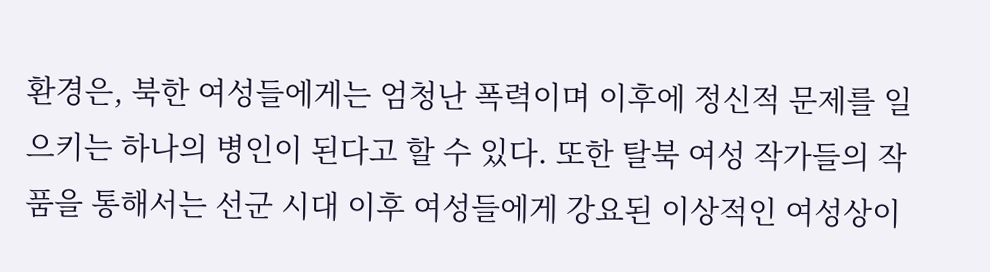환경은, 북한 여성들에게는 엄청난 폭력이며 이후에 정신적 문제를 일으키는 하나의 병인이 된다고 할 수 있다. 또한 탈북 여성 작가들의 작품을 통해서는 선군 시대 이후 여성들에게 강요된 이상적인 여성상이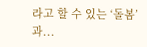라고 할 수 있는 ‘돌봄’과...